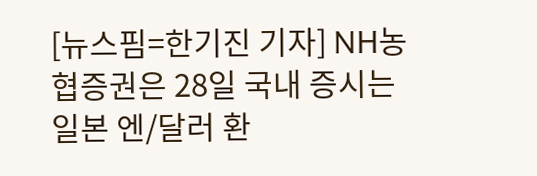[뉴스핌=한기진 기자] NH농협증권은 28일 국내 증시는 일본 엔/달러 환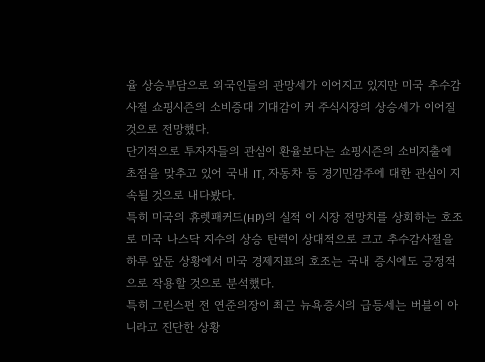율 상승부담으로 외국인들의 관망세가 이어지고 있지만 미국 추수감사절 쇼핑시즌의 소비증대 기대감이 커 주식시장의 상승세가 이어질 것으로 전망했다.
단기적으로 투자자들의 관심이 환율보다는 쇼핑시즌의 소비지출에 초점을 맞추고 있어 국내 IT, 자동차 등 경기민감주에 대한 관심이 지속될 것으로 내다봤다.
특히 미국의 휴렛패커드(HP)의 실적 이 시장 전망치를 상회하는 호조로 미국 나스닥 지수의 상승 탄력이 상대적으로 크고 추수감사절을 하루 앞둔 상황에서 미국 경제지표의 호조는 국내 증시에도 긍정적으로 작용할 것으로 분석했다.
특히 그린스펀 전 연준의장이 최근 뉴욕증시의 급등세는 버블이 아니라고 진단한 상황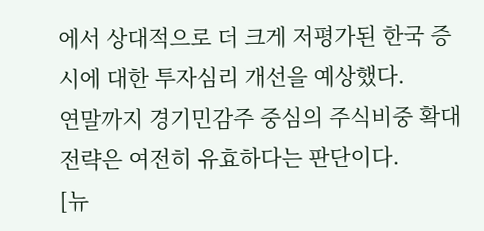에서 상대적으로 더 크게 저평가된 한국 증시에 대한 투자심리 개선을 예상했다.
연말까지 경기민감주 중심의 주식비중 확대 전략은 여전히 유효하다는 판단이다.
[뉴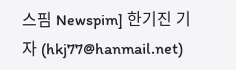스핌 Newspim] 한기진 기자 (hkj77@hanmail.net)